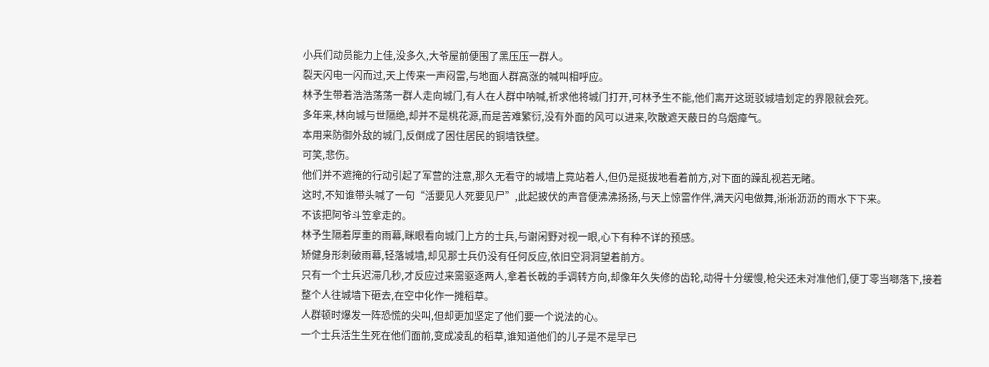小兵们动员能力上佳,没多久,大爷屋前便围了黑压压一群人。
裂天闪电一闪而过,天上传来一声闷雷,与地面人群高涨的喊叫相呼应。
林予生带着浩浩荡荡一群人走向城门,有人在人群中呐喊,祈求他将城门打开,可林予生不能,他们离开这斑驳城墙划定的界限就会死。
多年来,林向城与世隔绝,却并不是桃花源,而是苦难繁衍,没有外面的风可以进来,吹散遮天蔽日的乌烟瘴气。
本用来防御外敌的城门,反倒成了困住居民的铜墙铁壁。
可笑,悲伤。
他们并不遮掩的行动引起了军营的注意,那久无看守的城墙上竟站着人,但仍是挺拔地看着前方,对下面的躁乱视若无睹。
这时,不知谁带头喊了一句“活要见人死要见尸”,此起披伏的声音便沸沸扬扬,与天上惊雷作伴,满天闪电做舞,淅淅沥沥的雨水下下来。
不该把阿爷斗笠拿走的。
林予生隔着厚重的雨幕,眯眼看向城门上方的士兵,与谢闲野对视一眼,心下有种不详的预感。
矫健身形刺破雨幕,轻落城墙,却见那士兵仍没有任何反应,依旧空洞洞望着前方。
只有一个士兵迟滞几秒,才反应过来需驱逐两人,拿着长戟的手调转方向,却像年久失修的齿轮,动得十分缓慢,枪尖还未对准他们,便丁零当啷落下,接着整个人往城墙下砸去,在空中化作一摊稻草。
人群顿时爆发一阵恐慌的尖叫,但却更加坚定了他们要一个说法的心。
一个士兵活生生死在他们面前,变成凌乱的稻草,谁知道他们的儿子是不是早已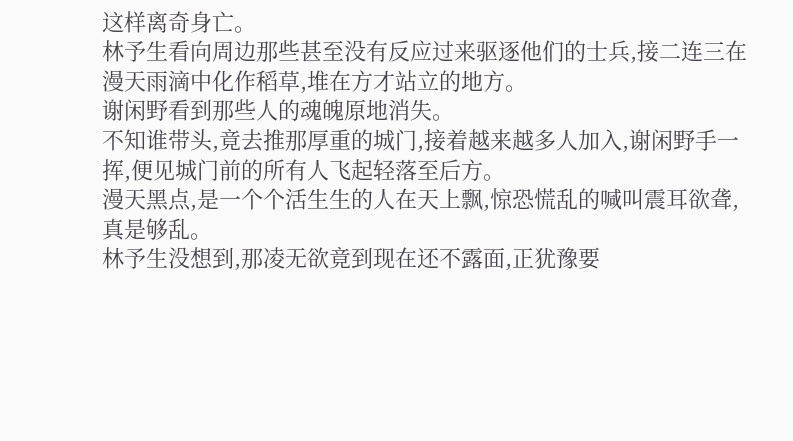这样离奇身亡。
林予生看向周边那些甚至没有反应过来驱逐他们的士兵,接二连三在漫天雨滴中化作稻草,堆在方才站立的地方。
谢闲野看到那些人的魂魄原地消失。
不知谁带头,竟去推那厚重的城门,接着越来越多人加入,谢闲野手一挥,便见城门前的所有人飞起轻落至后方。
漫天黑点,是一个个活生生的人在天上飘,惊恐慌乱的喊叫震耳欲聋,真是够乱。
林予生没想到,那凌无欲竟到现在还不露面,正犹豫要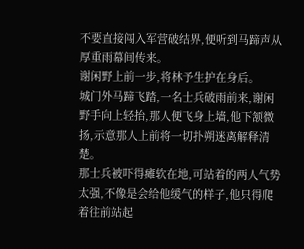不要直接闯入军营破结界,便听到马蹄声从厚重雨幕间传来。
谢闲野上前一步,将林予生护在身后。
城门外马蹄飞踏,一名士兵破雨前来,谢闲野手向上轻抬,那人便飞身上墙,他下颔微扬,示意那人上前将一切扑朔迷离解释清楚。
那士兵被吓得瘫软在地,可站着的两人气势太强,不像是会给他缓气的样子,他只得爬着往前站起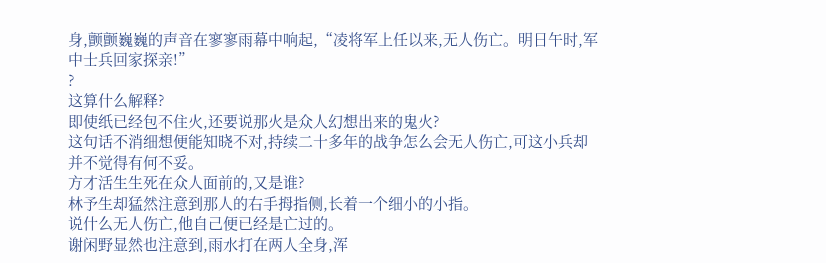身,颤颤巍巍的声音在寥寥雨幕中响起,“凌将军上任以来,无人伤亡。明日午时,军中士兵回家探亲!”
?
这算什么解释?
即使纸已经包不住火,还要说那火是众人幻想出来的鬼火?
这句话不消细想便能知晓不对,持续二十多年的战争怎么会无人伤亡,可这小兵却并不觉得有何不妥。
方才活生生死在众人面前的,又是谁?
林予生却猛然注意到那人的右手拇指侧,长着一个细小的小指。
说什么无人伤亡,他自己便已经是亡过的。
谢闲野显然也注意到,雨水打在两人全身,浑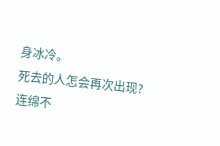身冰冷。
死去的人怎会再次出现?
连绵不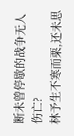断未曾停歇的战争无人伤亡?
林予生不寒而栗,还未思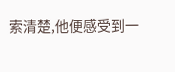索清楚,他便感受到一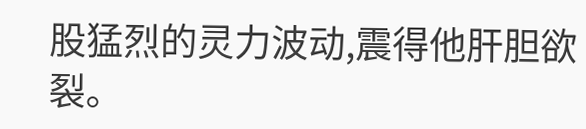股猛烈的灵力波动,震得他肝胆欲裂。